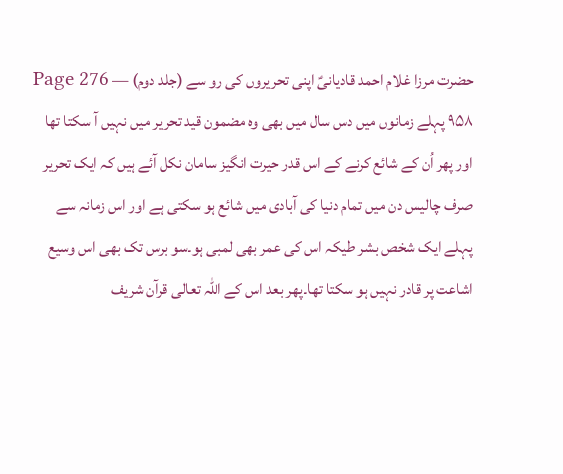حضرت مرزا غلام احمد قادیانیؑ اپنی تحریروں کی رو سے (جلد دوم) — Page 276
۹۵۸ پہلے زمانوں میں دس سال میں بھی وہ مضمون قید تحریر میں نہیں آ سکتا تھا اور پھر اُن کے شائع کرنے کے اس قدر حیرت انگیز سامان نکل آئے ہیں کہ ایک تحریر صرف چالیس دن میں تمام دنیا کی آبادی میں شائع ہو سکتی ہے اور اس زمانہ سے پہلے ایک شخص بشر طیکہ اس کی عمر بھی لمبی ہو۔سو برس تک بھی اس وسیع اشاعت پر قادر نہیں ہو سکتا تھا۔پھر بعد اس کے اللہ تعالی قرآن شریف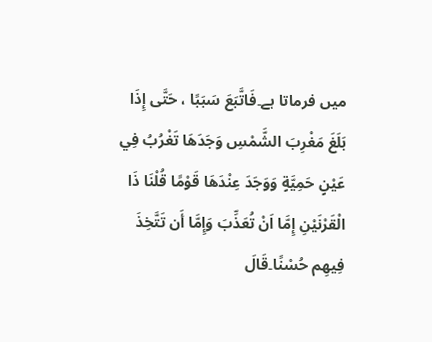میں فرماتا ہے۔فَاتَّبَعَ سَبَبًا ، حَتَّى إِذَا بَلَغَ مَغْرِبَ الشَّمْسِ وَجَدَهَا تَغْرُبُ فِي عَيْنٍ حَمِيَّةٍ وَوَجَدَ عِنْدَهَا قَوْمًا قُلْنَا ذَا الْقَرْنَيْنِ إِمَّا اَنْ تُعَذِّبَ وَإِمَّا أَن تَتَّخِذَ فِيهِم حُسْنًا۔قَالَ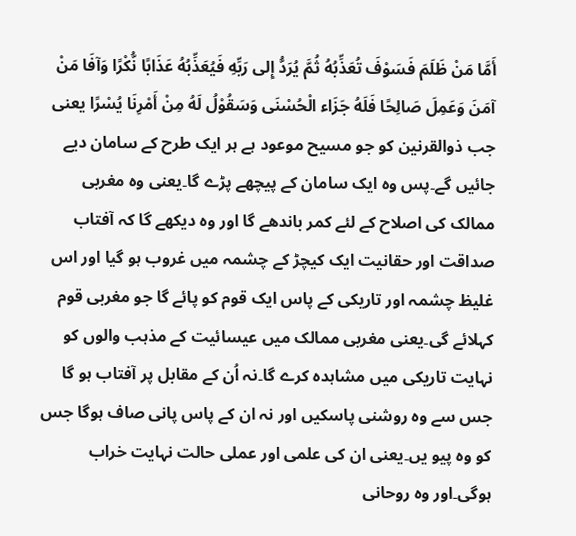أَمَّا مَنْ ظَلَمَ فَسَوْفَ تُعَذِّبُهُ ثُمَّ يُرَدُّ إِلى رَبِّهِ فَيُعَذِّبُهُ عَذَابًا نُّكْرًا وَآفَا مَنْ آمَنَ وَعَمِلَ صَالِحًا فَلَهُ جَزَاء الْحُسْنَى وَسَقُوْلُ لَهُ مِنْ أَمْرِنَا يُسْرًا یعنی جب ذوالقرنین کو جو مسیح موعود ہے ہر ایک طرح کے سامان دیے جائیں گے۔پس وہ ایک سامان کے پیچھے پڑے گا۔یعنی وہ مغربی ممالک کی اصلاح کے لئے کمر باندھے گا اور وہ دیکھے گا کہ آفتاب صداقت اور حقانیت ایک کیچڑ کے چشمہ میں غروب ہو گیا اور اس غلیظ چشمہ اور تاریکی کے پاس ایک قوم کو پائے گا جو مغربی قوم کہلائے گی۔یعنی مغربی ممالک میں عیسائیت کے مذہب والوں کو نہایت تاریکی میں مشاہدہ کرے گا۔نہ اُن کے مقابل پر آفتاب ہو گا جس سے وہ روشنی پاسکیں اور نہ ان کے پاس پانی صاف ہوگا جس کو وہ پیو یں۔یعنی ان کی علمی اور عملی حالت نہایت خراب ہوگی۔اور وہ روحانی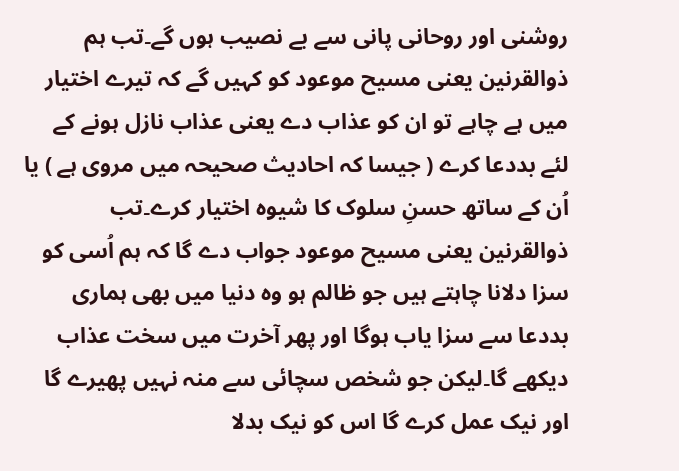روشنی اور روحانی پانی سے بے نصیب ہوں گے۔تب ہم ذوالقرنین یعنی مسیح موعود کو کہیں گے کہ تیرے اختیار میں ہے چاہے تو ان کو عذاب دے یعنی عذاب نازل ہونے کے لئے بددعا کرے ( جیسا کہ احادیث صحیحہ میں مروی ہے ) یا اُن کے ساتھ حسنِ سلوک کا شیوہ اختیار کرے۔تب ذوالقرنین یعنی مسیح موعود جواب دے گا کہ ہم اُسی کو سزا دلانا چاہتے ہیں جو ظالم ہو وہ دنیا میں بھی ہماری بددعا سے سزا یاب ہوگا اور پھر آخرت میں سخت عذاب دیکھے گا۔لیکن جو شخص سچائی سے منہ نہیں پھیرے گا اور نیک عمل کرے گا اس کو نیک بدلا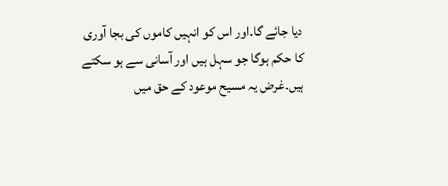دیا جائے گا۔اور اس کو انہیں کاموں کی بجا آوری کا حکم ہوگا جو سہل ہیں اور آسانی سے ہو سکتے ہیں۔غرض یہ مسیح موعود کے حق میں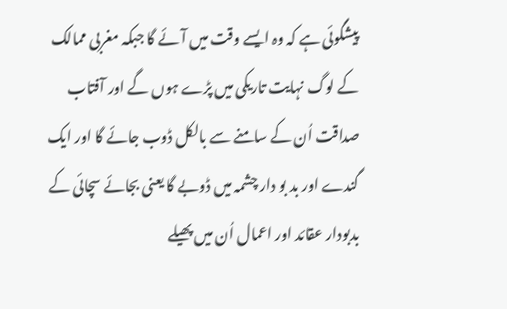پیشگوئی ہے کہ وہ ایسے وقت میں آئے گا جبکہ مغربی ممالک کے لوگ نہایت تاریکی میں پڑے ہوں گے اور آفتاب صداقت اُن کے سامنے سے بالکل ڈوب جائے گا اور ایک گندے اور بد بو دار چشمہ میں ڈوبے گا یعنی بجائے سچائی کے بدبودار عقائد اور اعمال اُن میں پھیلے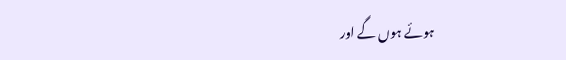ہوئے ہوں گے اور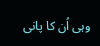وہی اُن کا پانی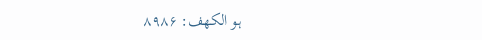ہو الكهف: ۸۹۸۶